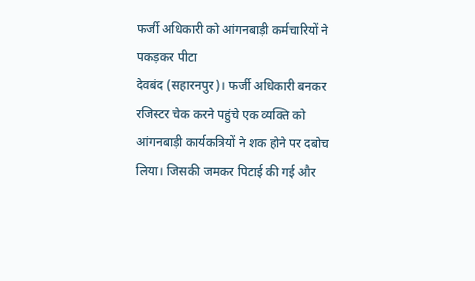फर्जी अधिकारी को आंगनबाड़ी कर्मचारियों ने पकड़कर पीटा
देवबंद (सहारनपुर)। फर्जी अधिकारी बनकर रजिस्टर चेक करने पहुंचे एक व्यक्ति को आंगनबाड़ी कार्यकत्रियों ने शक होने पर दबोच लिया। जिसकी जमकर पिटाई की गई और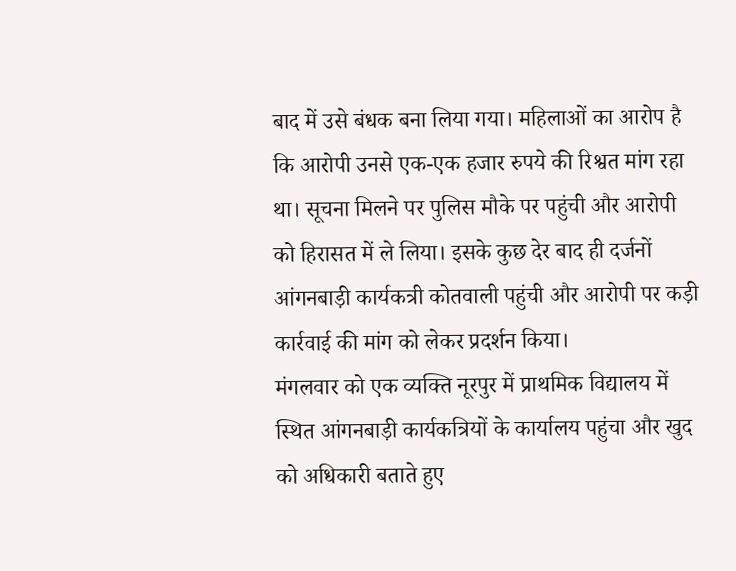बाद में उसे बंधक बना लिया गया। महिलाओं का आरोप है कि आरोपी उनसे एक-एक हजार रुपये की रिश्वत मांग रहा था। सूचना मिलने पर पुलिस मौके पर पहुंची और आरोपी को हिरासत में ले लिया। इसके कुछ देर बाद ही दर्जनों आंगनबाड़ी कार्यकत्री कोतवाली पहुंची और आरोपी पर कड़ी कार्रवाई की मांग को लेकर प्रदर्शन किया।
मंगलवार को एक व्यक्ति नूरपुर में प्राथमिक विद्यालय में स्थित आंगनबाड़ी कार्यकत्रियों के कार्यालय पहुंचा और खुद को अधिकारी बताते हुए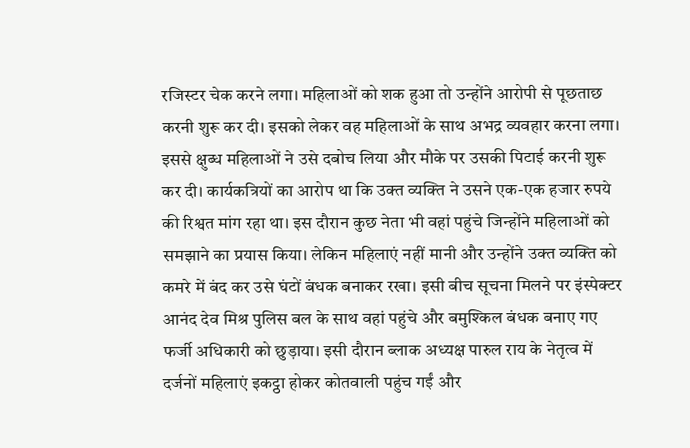रजिस्टर चेक करने लगा। महिलाओं को शक हुआ तो उन्होंने आरोपी से पूछताछ करनी शुरू कर दी। इसको लेकर वह महिलाओं के साथ अभद्र व्यवहार करना लगा। इससे क्षुब्ध महिलाओं ने उसे दबोच लिया और मौके पर उसकी पिटाई करनी शुरू कर दी। कार्यकत्रियों का आरोप था कि उक्त व्यक्ति ने उसने एक-एक हजार रुपये की रिश्वत मांग रहा था। इस दौरान कुछ नेता भी वहां पहुंचे जिन्होंने महिलाओं को समझाने का प्रयास किया। लेकिन महिलाएं नहीं मानी और उन्होंने उक्त व्यक्ति को कमरे में बंद कर उसे घंटों बंधक बनाकर रखा। इसी बीच सूचना मिलने पर इंस्पेक्टर आनंद देव मिश्र पुलिस बल के साथ वहां पहुंचे और बमुश्किल बंधक बनाए गए फर्जी अधिकारी को छुड़ाया। इसी दौरान ब्लाक अध्यक्ष पारुल राय के नेतृत्व में दर्जनों महिलाएं इकट्ठा होकर कोतवाली पहुंच गईं और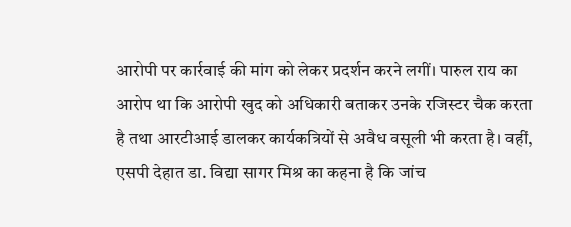आरोपी पर कार्रवाई की मांग को लेकर प्रदर्शन करने लगीं। पारुल राय का आरोप था कि आरोपी खुद को अधिकारी बताकर उनके रजिस्टर चैक करता है तथा आरटीआई डालकर कार्यकत्रियों से अवैध वसूली भी करता है। वहीं, एसपी देहात डा. विद्या सागर मिश्र का कहना है कि जांच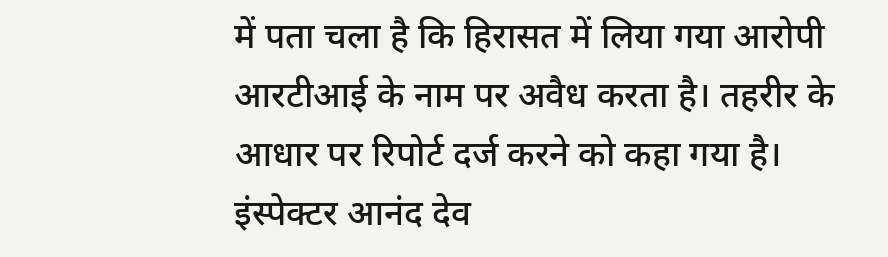में पता चला है कि हिरासत में लिया गया आरोपी आरटीआई के नाम पर अवैध करता है। तहरीर के आधार पर रिपोर्ट दर्ज करने को कहा गया है। इंस्पेक्टर आनंद देव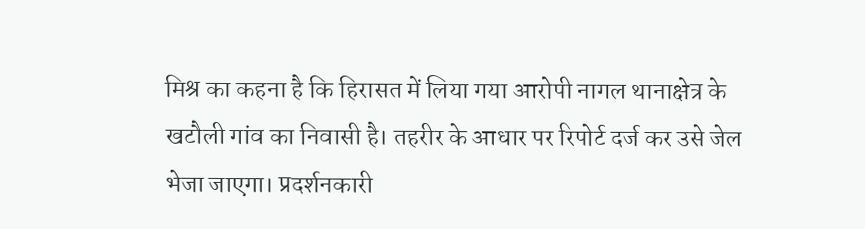मिश्र का कहना है कि हिरासत में लिया गया आरोपी नागल थानाक्षेत्र के खटौली गांव का निवासी है। तहरीर के आधार पर रिपोर्ट दर्ज कर उसे जेल भेजा जाएगा। प्रदर्शनकारी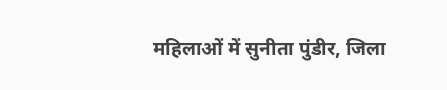महिलाओं में सुनीता पुंडीर, जिला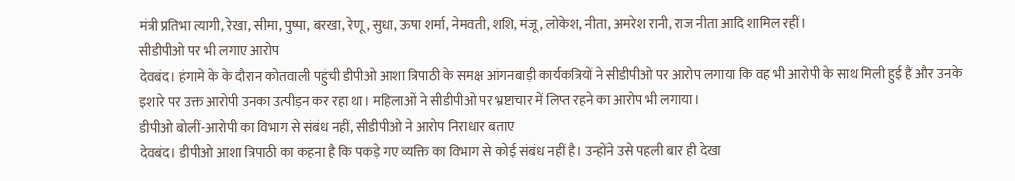मंत्री प्रतिभा त्यागी, रेखा, सीमा, पुष्पा, बरखा, रेणू, सुधा, ऊषा शर्मा, नेमवती, शशि, मंजू, लोकेश, नीता, अमरेश रानी, राज नीता आदि शामिल रहीं।
सीडीपीओ पर भी लगाए आरोप
देवबंद। हंगामे के के दौरान कोतवाली पहुंची डीपीओ आशा त्रिपाठी के समक्ष आंगनबाड़ी कार्यकत्रियों ने सीडीपीओ पर आरोप लगाया कि वह भी आरोपी के साथ मिली हुई हैं और उनके इशारे पर उक्त आरोपी उनका उत्पीड़न कर रहा था। महिलाओं ने सीडीपीओ पर भ्रष्टाचार में लिप्त रहने का आरोप भी लगाया।
डीपीओ बोलीं-आरोपी का विभाग से संबंध नहीं, सीडीपीओ ने आरोप निराधार बताए
देवबंद। डीपीओ आशा त्रिपाठी का कहना है कि पकड़े गए व्यक्ति का विभाग से कोई संबंध नहीं है। उन्होंने उसे पहली बार ही देखा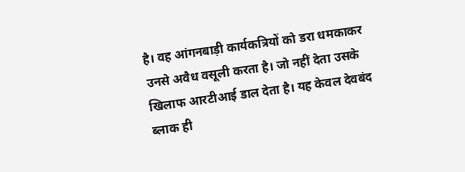है। वह आंगनबाड़ी कार्यकत्रियों को डरा धमकाकर उनसे अवैध वसूली करता है। जो नहीं देता उसके खिलाफ आरटीआई डाल देता है। यह केवल देवबंद ब्लाक ही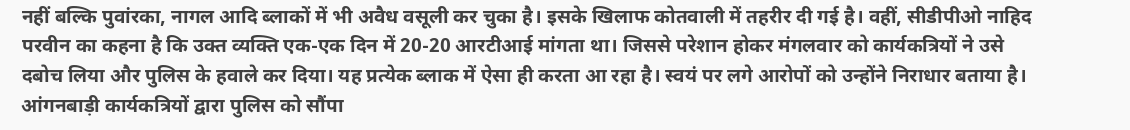नहीं बल्कि पुवांरका, नागल आदि ब्लाकों में भी अवैध वसूली कर चुका है। इसके खिलाफ कोतवाली में तहरीर दी गई है। वहीं, सीडीपीओ नाहिद परवीन का कहना है कि उक्त व्यक्ति एक-एक दिन में 20-20 आरटीआई मांगता था। जिससे परेशान होकर मंगलवार को कार्यकत्रियों ने उसे दबोच लिया और पुलिस के हवाले कर दिया। यह प्रत्येक ब्लाक में ऐसा ही करता आ रहा है। स्वयं पर लगे आरोपों को उन्होंने निराधार बताया है।
आंगनबाड़ी कार्यकत्रियों द्वारा पुलिस को सौंपा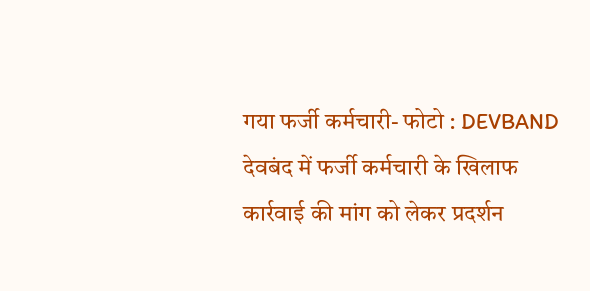गया फर्जी कर्मचारी- फोटो : DEVBAND
देवबंद में फर्जी कर्मचारी के खिलाफ कार्रवाई की मांग को लेकर प्रदर्शन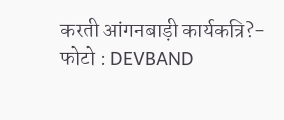करती आंगनबाड़ी कार्यकत्रि?- फोटो : DEVBAND